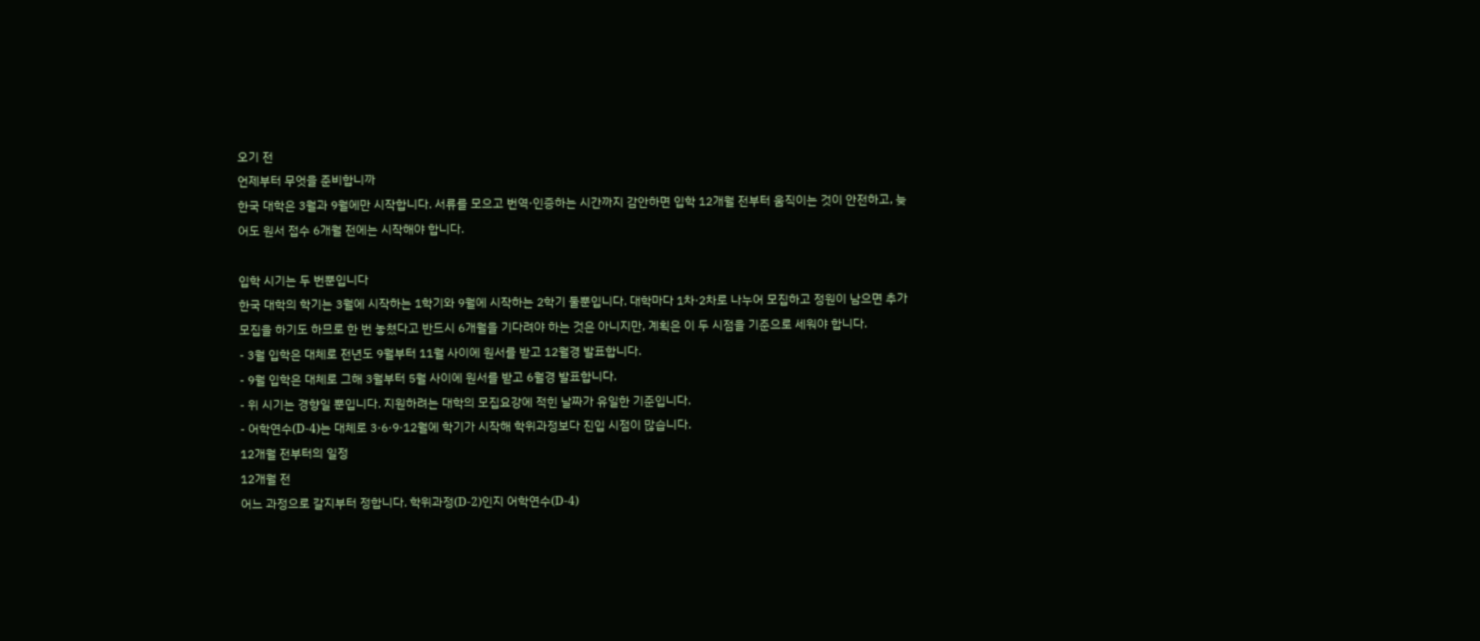오기 전
언제부터 무엇을 준비합니까
한국 대학은 3월과 9월에만 시작합니다. 서류를 모으고 번역·인증하는 시간까지 감안하면 입학 12개월 전부터 움직이는 것이 안전하고, 늦어도 원서 접수 6개월 전에는 시작해야 합니다.

입학 시기는 두 번뿐입니다
한국 대학의 학기는 3월에 시작하는 1학기와 9월에 시작하는 2학기 둘뿐입니다. 대학마다 1차·2차로 나누어 모집하고 정원이 남으면 추가 모집을 하기도 하므로 한 번 놓쳤다고 반드시 6개월을 기다려야 하는 것은 아니지만, 계획은 이 두 시점을 기준으로 세워야 합니다.
- 3월 입학은 대체로 전년도 9월부터 11월 사이에 원서를 받고 12월경 발표합니다.
- 9월 입학은 대체로 그해 3월부터 5월 사이에 원서를 받고 6월경 발표합니다.
- 위 시기는 경향일 뿐입니다. 지원하려는 대학의 모집요강에 적힌 날짜가 유일한 기준입니다.
- 어학연수(D-4)는 대체로 3·6·9·12월에 학기가 시작해 학위과정보다 진입 시점이 많습니다.
12개월 전부터의 일정
12개월 전
어느 과정으로 갈지부터 정합니다. 학위과정(D-2)인지 어학연수(D-4)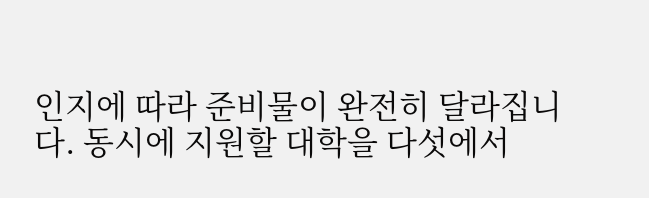인지에 따라 준비물이 완전히 달라집니다. 동시에 지원할 대학을 다섯에서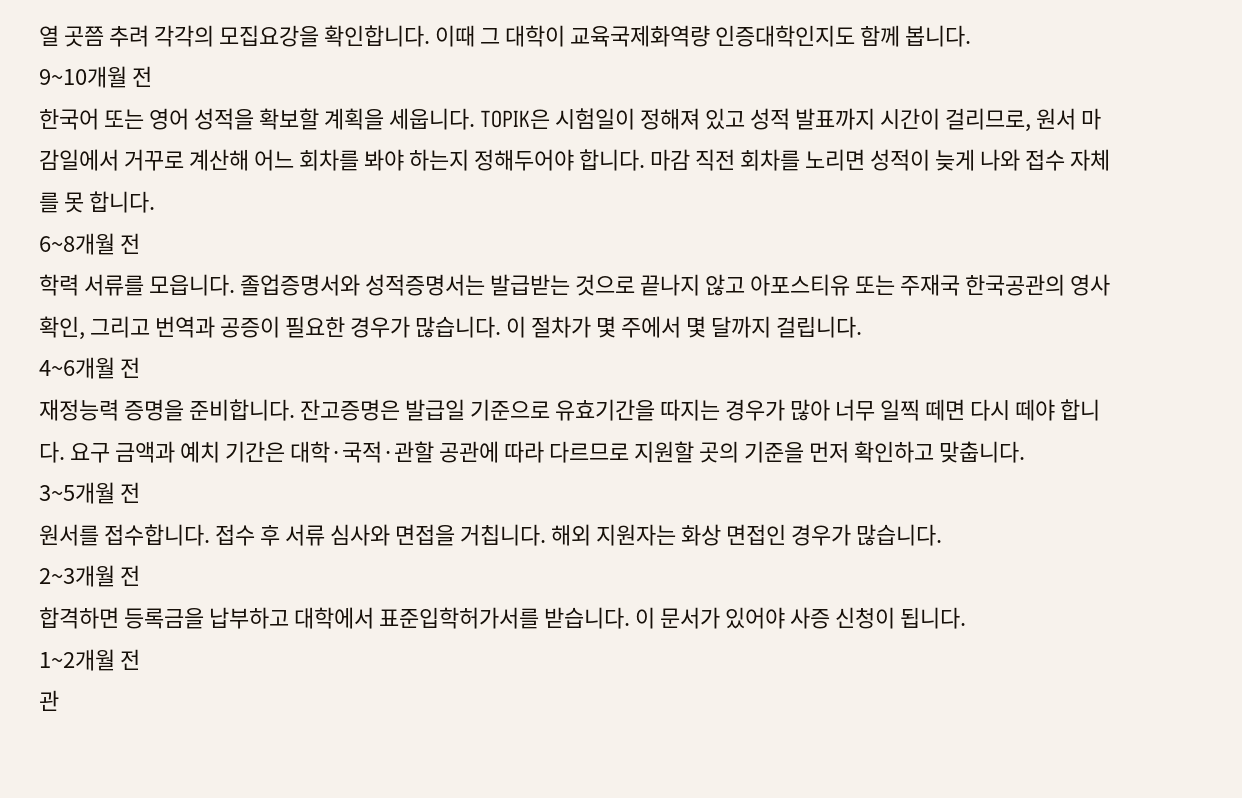열 곳쯤 추려 각각의 모집요강을 확인합니다. 이때 그 대학이 교육국제화역량 인증대학인지도 함께 봅니다.
9~10개월 전
한국어 또는 영어 성적을 확보할 계획을 세웁니다. TOPIK은 시험일이 정해져 있고 성적 발표까지 시간이 걸리므로, 원서 마감일에서 거꾸로 계산해 어느 회차를 봐야 하는지 정해두어야 합니다. 마감 직전 회차를 노리면 성적이 늦게 나와 접수 자체를 못 합니다.
6~8개월 전
학력 서류를 모읍니다. 졸업증명서와 성적증명서는 발급받는 것으로 끝나지 않고 아포스티유 또는 주재국 한국공관의 영사확인, 그리고 번역과 공증이 필요한 경우가 많습니다. 이 절차가 몇 주에서 몇 달까지 걸립니다.
4~6개월 전
재정능력 증명을 준비합니다. 잔고증명은 발급일 기준으로 유효기간을 따지는 경우가 많아 너무 일찍 떼면 다시 떼야 합니다. 요구 금액과 예치 기간은 대학·국적·관할 공관에 따라 다르므로 지원할 곳의 기준을 먼저 확인하고 맞춥니다.
3~5개월 전
원서를 접수합니다. 접수 후 서류 심사와 면접을 거칩니다. 해외 지원자는 화상 면접인 경우가 많습니다.
2~3개월 전
합격하면 등록금을 납부하고 대학에서 표준입학허가서를 받습니다. 이 문서가 있어야 사증 신청이 됩니다.
1~2개월 전
관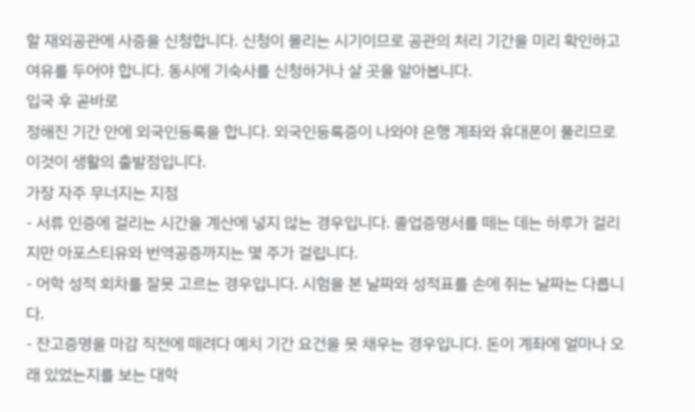할 재외공관에 사증을 신청합니다. 신청이 몰리는 시기이므로 공관의 처리 기간을 미리 확인하고 여유를 두어야 합니다. 동시에 기숙사를 신청하거나 살 곳을 알아봅니다.
입국 후 곧바로
정해진 기간 안에 외국인등록을 합니다. 외국인등록증이 나와야 은행 계좌와 휴대폰이 풀리므로 이것이 생활의 출발점입니다.
가장 자주 무너지는 지점
- 서류 인증에 걸리는 시간을 계산에 넣지 않는 경우입니다. 졸업증명서를 떼는 데는 하루가 걸리지만 아포스티유와 번역공증까지는 몇 주가 걸립니다.
- 어학 성적 회차를 잘못 고르는 경우입니다. 시험을 본 날짜와 성적표를 손에 쥐는 날짜는 다릅니다.
- 잔고증명을 마감 직전에 떼려다 예치 기간 요건을 못 채우는 경우입니다. 돈이 계좌에 얼마나 오래 있었는지를 보는 대학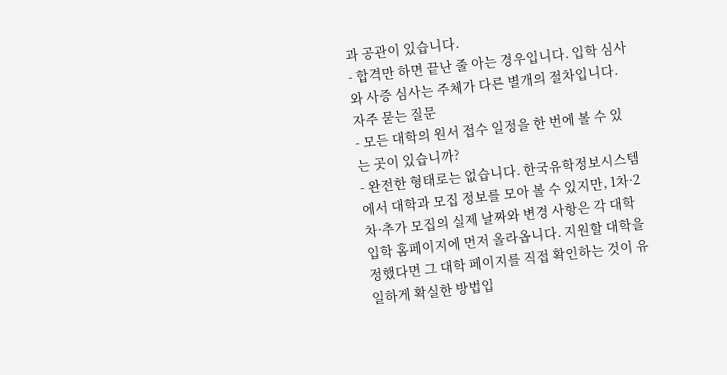과 공관이 있습니다.
- 합격만 하면 끝난 줄 아는 경우입니다. 입학 심사와 사증 심사는 주체가 다른 별개의 절차입니다.
자주 묻는 질문
- 모든 대학의 원서 접수 일정을 한 번에 볼 수 있는 곳이 있습니까?
- 완전한 형태로는 없습니다. 한국유학정보시스템에서 대학과 모집 정보를 모아 볼 수 있지만, 1차·2차·추가 모집의 실제 날짜와 변경 사항은 각 대학 입학 홈페이지에 먼저 올라옵니다. 지원할 대학을 정했다면 그 대학 페이지를 직접 확인하는 것이 유일하게 확실한 방법입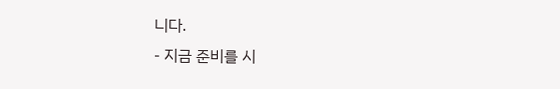니다.
- 지금 준비를 시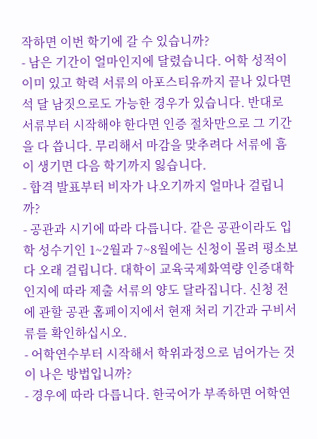작하면 이번 학기에 갈 수 있습니까?
- 남은 기간이 얼마인지에 달렸습니다. 어학 성적이 이미 있고 학력 서류의 아포스티유까지 끝나 있다면 석 달 남짓으로도 가능한 경우가 있습니다. 반대로 서류부터 시작해야 한다면 인증 절차만으로 그 기간을 다 씁니다. 무리해서 마감을 맞추려다 서류에 흠이 생기면 다음 학기까지 잃습니다.
- 합격 발표부터 비자가 나오기까지 얼마나 걸립니까?
- 공관과 시기에 따라 다릅니다. 같은 공관이라도 입학 성수기인 1~2월과 7~8월에는 신청이 몰려 평소보다 오래 걸립니다. 대학이 교육국제화역량 인증대학인지에 따라 제출 서류의 양도 달라집니다. 신청 전에 관할 공관 홈페이지에서 현재 처리 기간과 구비서류를 확인하십시오.
- 어학연수부터 시작해서 학위과정으로 넘어가는 것이 나은 방법입니까?
- 경우에 따라 다릅니다. 한국어가 부족하면 어학연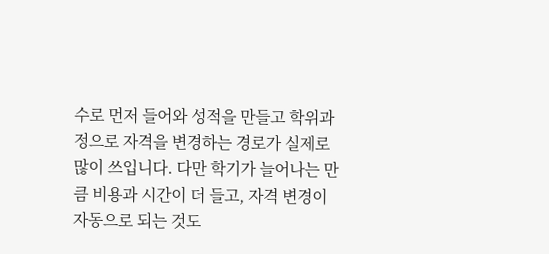수로 먼저 들어와 성적을 만들고 학위과정으로 자격을 변경하는 경로가 실제로 많이 쓰입니다. 다만 학기가 늘어나는 만큼 비용과 시간이 더 들고, 자격 변경이 자동으로 되는 것도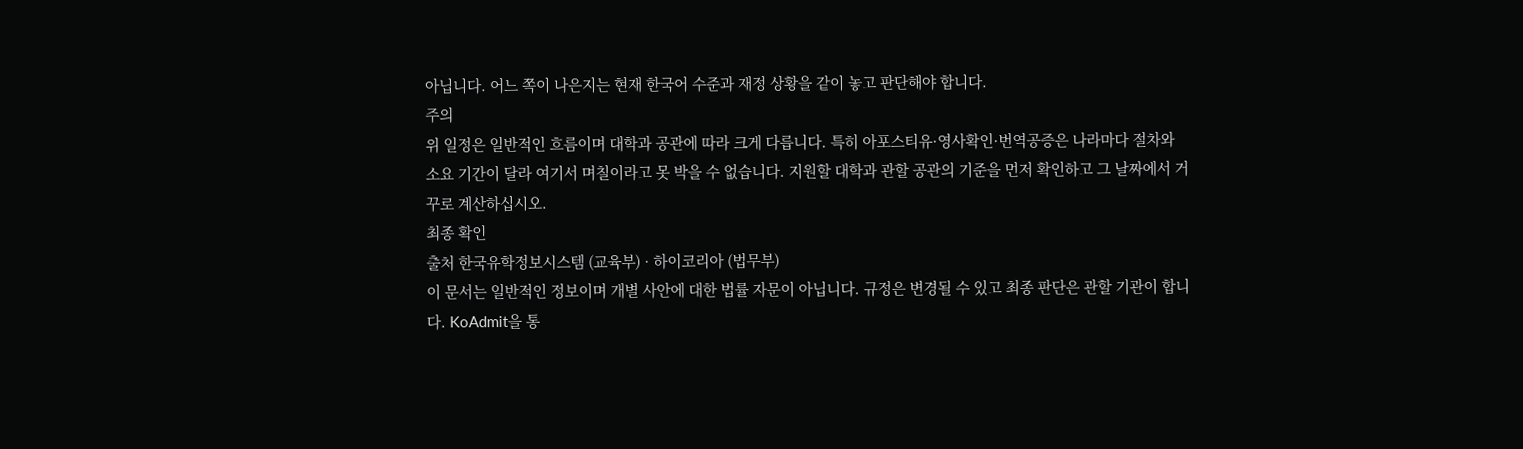아닙니다. 어느 쪽이 나은지는 현재 한국어 수준과 재정 상황을 같이 놓고 판단해야 합니다.
주의
위 일정은 일반적인 흐름이며 대학과 공관에 따라 크게 다릅니다. 특히 아포스티유·영사확인·번역공증은 나라마다 절차와 소요 기간이 달라 여기서 며칠이라고 못 박을 수 없습니다. 지원할 대학과 관할 공관의 기준을 먼저 확인하고 그 날짜에서 거꾸로 계산하십시오.
최종 확인
출처 한국유학정보시스템 (교육부) · 하이코리아 (법무부)
이 문서는 일반적인 정보이며 개별 사안에 대한 법률 자문이 아닙니다. 규정은 변경될 수 있고 최종 판단은 관할 기관이 합니다. KoAdmit을 통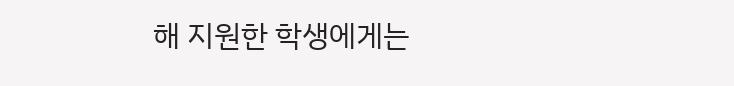해 지원한 학생에게는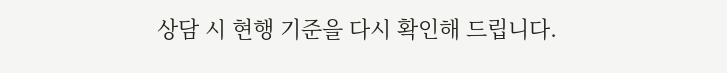상담 시 현행 기준을 다시 확인해 드립니다.